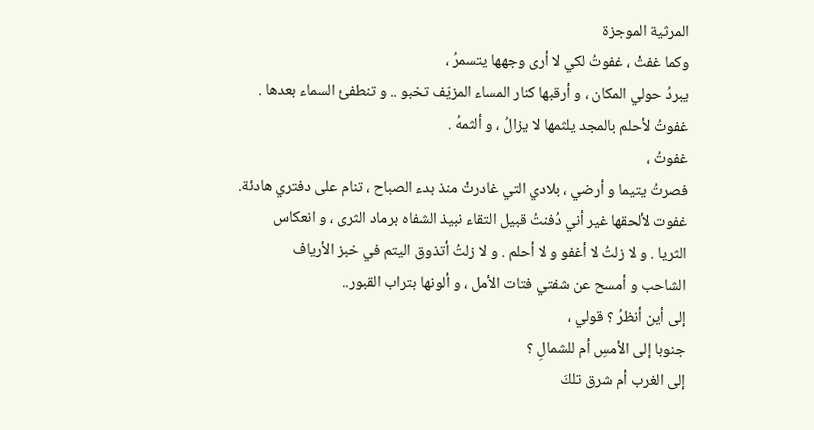المرثية الموجزة
وكما غفتْ ، غفوتُ لكي لا أرى وجهها يتسمرُ ،
يبردُ حولي المكان ، و أرقبها كنار المساء المزيّف تخبو .. و تنطفئ السماء بعدها .
غفوتُ لأحلم بالمجد يلثمها لا يزالُ ، و ألثمهُ .
غفوتُ ،
فصرتُ يتيما و أرضي ، بلادي التي غادرتْ منذ بدء الصباح ، تنام على دفتري هادئة.
غفوت لألحقها غير أني دُفنتُ قبيل التقاء نبيذ الشفاه برماد الثرى ، و انعكاس
الثريا . و لا زلتُ لا أغفو و لا أحلم . و لا زلتُ أتذوق اليتم في خبز الأرياف
الشاحب و أمسح عن شفتي فتات الأمل ، و ألونها بتراب القبور..
إلى أين أنظرُ ؟ قولي ،
جنوبا إلى الأمسِ أم للشمالِ ؟
إلى الغرب أم شرق تلكَ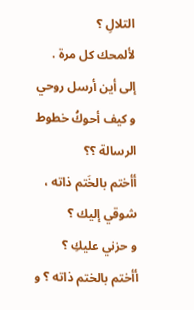التلالِ ؟
لألمحك كل مرة .
إلى أين أرسل روحي
و كيف أحوكُ خطوط الرسالة ؟؟
أأختم بالخَتم ذاته ، شوقي إليك ؟
و حزني عليكِ ؟
أأختم بالختم ذاته ؟ و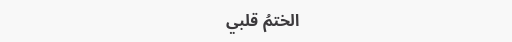الختمُ قلبي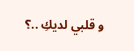و قلبي لديكِ ..؟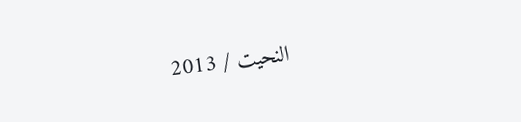النحيت / 2013